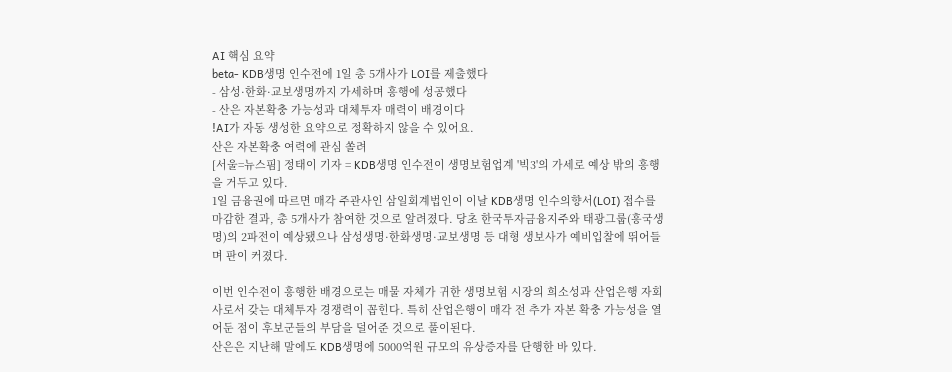AI 핵심 요약
beta- KDB생명 인수전에 1일 총 5개사가 LOI를 제출했다
- 삼성·한화·교보생명까지 가세하며 흥행에 성공했다
- 산은 자본확충 가능성과 대체투자 매력이 배경이다
!AI가 자동 생성한 요약으로 정확하지 않을 수 있어요.
산은 자본확충 여력에 관심 쏠려
[서울=뉴스핌] 정태이 기자 = KDB생명 인수전이 생명보험업계 '빅3'의 가세로 예상 밖의 흥행을 거두고 있다.
1일 금융권에 따르면 매각 주관사인 삼일회계법인이 이날 KDB생명 인수의향서(LOI) 접수를 마감한 결과, 총 5개사가 참여한 것으로 알려졌다. 당초 한국투자금융지주와 태광그룹(흥국생명)의 2파전이 예상됐으나 삼성생명·한화생명·교보생명 등 대형 생보사가 예비입찰에 뛰어들며 판이 커졌다.

이번 인수전이 흥행한 배경으로는 매물 자체가 귀한 생명보험 시장의 희소성과 산업은행 자회사로서 갖는 대체투자 경쟁력이 꼽힌다. 특히 산업은행이 매각 전 추가 자본 확충 가능성을 열어둔 점이 후보군들의 부담을 덜어준 것으로 풀이된다.
산은은 지난해 말에도 KDB생명에 5000억원 규모의 유상증자를 단행한 바 있다.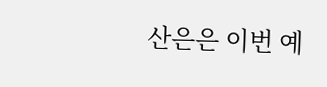산은은 이번 예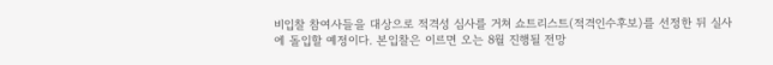비입찰 참여사들을 대상으로 적격성 심사를 거쳐 쇼트리스트(적격인수후보)를 선정한 뒤 실사에 돌입할 예정이다. 본입찰은 이르면 오는 8월 진행될 전망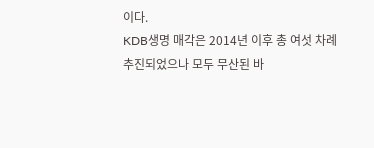이다.
KDB생명 매각은 2014년 이후 총 여섯 차례 추진되었으나 모두 무산된 바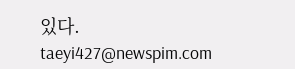있다.
taeyi427@newspim.com